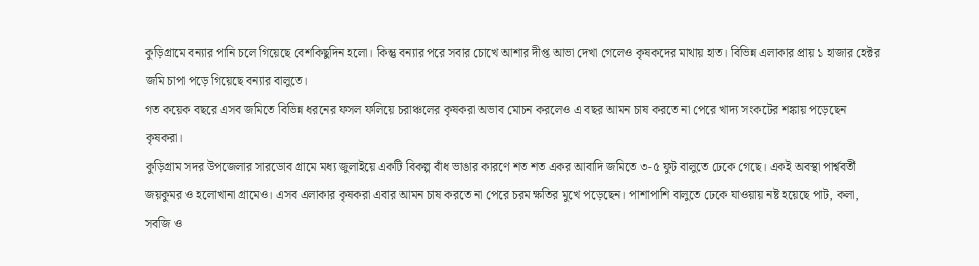কুড়িগ্রামে বন্যার পানি চলে গিয়েছে বেশকিছুদিন হলো। কিন্তু বন্যার পরে সবার চোখে আশার দীপ্ত আভা দেখা গেলেও কৃষকদের মাথায় হাত। বিভিন্ন এলাকার প্রায় ১ হাজার হেক্টর জমি চাপা পড়ে গিয়েছে বন্যার বালুতে।
গত কয়েক বছরে এসব জমিতে বিভিন্ন ধরনের ফসল ফলিয়ে চরাঞ্চলের কৃষকরা অভাব মোচন করলেও এ বছর আমন চাষ করতে না পেরে খাদ্য সংকটের শঙ্কায় পড়েছেন কৃষকরা।
কুড়িগ্রাম সদর উপজেলার সারডোব গ্রামে মধ্য জুলাইয়ে একটি বিকল্প বাঁধ ভাঙার কারণে শত শত একর আবাদি জমিতে ৩-৫ ফুট বালুতে ঢেকে গেছে। একই অবস্থা পার্শ্ববর্তী জয়কুমর ও হলোখানা গ্রামেও। এসব এলাকার কৃষকরা এবার আমন চাষ করতে না পেরে চরম ক্ষতির মুখে পড়েছেন। পাশাপাশি বালুতে ঢেকে যাওয়ায় নষ্ট হয়েছে পাট, কলা, সবজি ও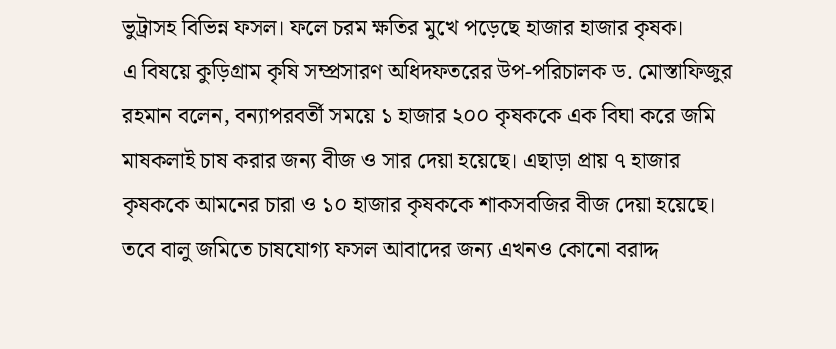ভুট্রাসহ বিভিন্ন ফসল। ফলে চরম ক্ষতির মুখে পড়েছে হাজার হাজার কৃষক।
এ বিষয়ে কুড়িগ্রাম কৃষি সম্প্রসারণ অধিদফতরের উপ-পরিচালক ড. মোস্তাফিজুর রহমান বলেন, বন্যাপরবর্তী সময়ে ১ হাজার ২০০ কৃষককে এক বিঘা করে জমি মাষকলাই চাষ করার জন্য বীজ ও সার দেয়া হয়েছে। এছাড়া প্রায় ৭ হাজার কৃষককে আমনের চারা ও ১০ হাজার কৃষককে শাকসবজির বীজ দেয়া হয়েছে। তবে বালু জমিতে চাষযোগ্য ফসল আবাদের জন্য এখনও কোনো বরাদ্দ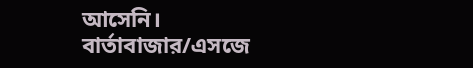আসেনি।
বার্তাবাজার/এসজে